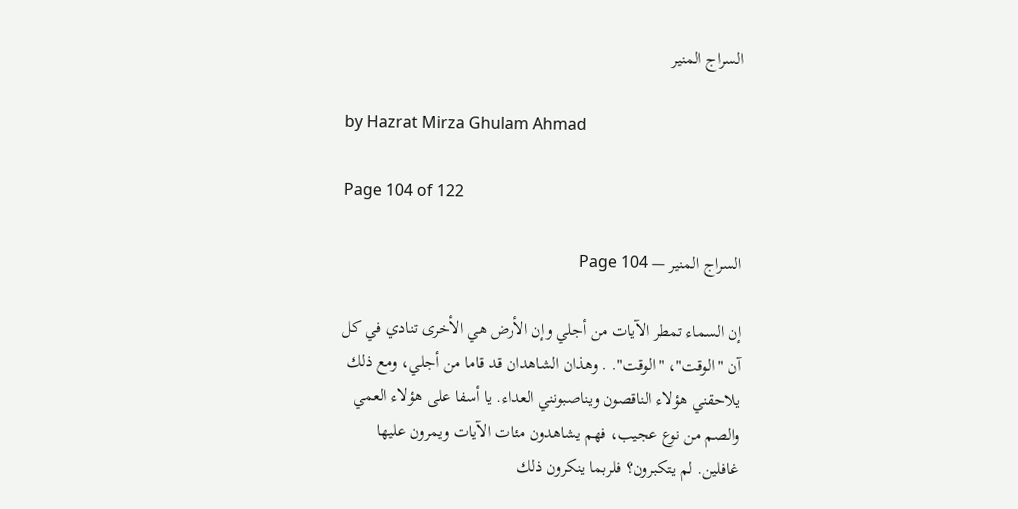السراج المنير

by Hazrat Mirza Ghulam Ahmad

Page 104 of 122

السراج المنير — Page 104

إن السماء تمطر الآيات من أجلي وإن الأرض هي الأخرى تنادي في كل آن "الوقت"، "الوقت". . وهذان الشاهدان قد قاما من أجلي، ومع ذلك يلاحقني هؤلاء الناقصون ويناصبونني العداء. يا أسفا على هؤلاء العمي والصم من نوع عجيب، فهم يشاهدون مئات الآيات ويمرون عليها غافلين. لم يتكبرون؟ فلربما ينكرون ذلك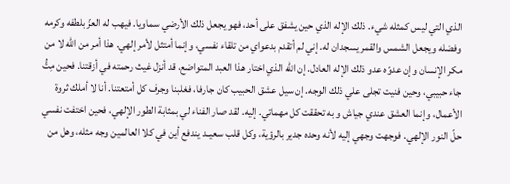الذي التي ليس كمثله شيء. ذلك الإله الذي حين يشفق على أحد، فهو يجعل ذلك الأرضي سماويا. فيهب له العزّ بلطفه وكرمه وفضله ويجعل الشمس والقمر يسجدان له. إني لم أتقدم بدعواي من تلقاء نفسي، وإنما أمتثل لأمر إلهي. هذا أمر من الله لا من مكر الإنسان وإن عدوّه عدو ذلك الإله العادل. إن الله الذي اختار هذا العبد المتواضع، قد أنزل غيث رحمته في أزقتنا. فحين مِتُّ جاء حبيبي، وحين فنيت تجلى علي ذلك الوجه. إن سيل عشق الحبيب كان جارفا، فغلبنا وجرف كل أمتعتنا. أنا لا أملك ثروة الأعمال، وإنما العشق عندي جياش و به تحققت كل مهماتي. إليه. لقد صار الفناء لي بمثابة الطور الإلهي، فحين اختفت نفسي حلّ النور الإلهي. فوجهت وجهي إليه لأنه وحده جدير بالرؤية، وكل قلب سعيــد يندفع أين في كلا العالمين وجه مثله، وهل من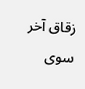زقاق آخر سوى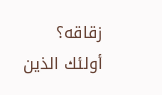زقاقه؟ أولئك الذين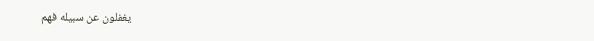يغفلون عن سبيله فهم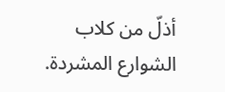أذلّ من كلاب الشوارع المشردة.